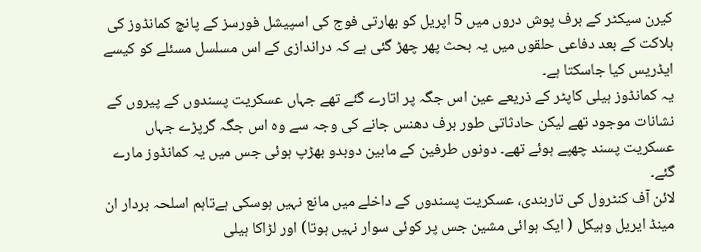کیرن سیکٹر کے برف پوش دروں میں 5 اپریل کو بھارتی فوج کی اسپیشل فورسز کے پانچ کمانڈوز کی ہلاکت کے بعد دفاعی حلقوں میں یہ بحث پھر چھڑ گئی ہے کہ دراندازی کے اس مسلسل مسئلے کو کیسے ایڈریس کیا جاسکتا ہے۔
یہ کمانڈوز ہیلی کاپٹر کے ذریعے عین اس جگہ پر اتارے گئے تھے جہاں عسکریت پسندوں کے پیروں کے نشانات موجود تھے لیکن حادثاتی طور برف دھنس جانے کی وجہ سے وہ اس جگہ گرپڑے جہاں عسکریت پسند چھپے ہوئے تھے۔ دونوں طرفین کے مابین دوبدو بھڑپ ہوئی جس میں یہ کمانڈوز مارے گئے۔
لائن آف کنٹرول کی تاربندی، عسکریت پسندوں کے داخلے میں مانع نہیں ہوسکی ہےتاہم اسلحہ بردار ان مینڈ ایریل وہیکل ( ایک ہوائی مشین جس پر کوئی سوار نہیں ہوتا) اور لڑاکا ہیلی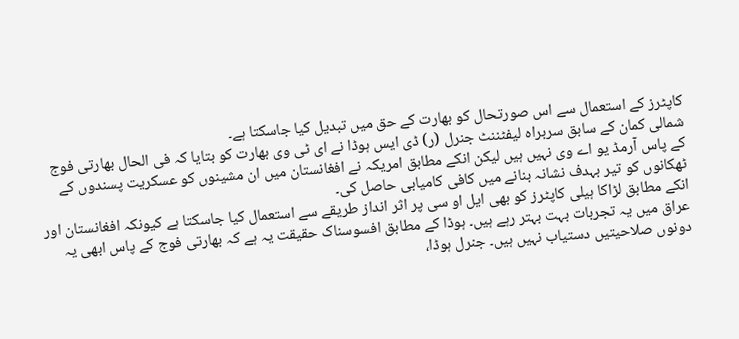کاپٹرز کے استعمال سے اس صورتحال کو بھارت کے حق میں تبدیل کیا جاسکتا ہے۔
شمالی کمان کے سابق سربراہ لیفٹننٹ جنرل (ر) ڈی ایس ہوڈا نے ای ٹی وی بھارت کو بتایا کہ فی الحال بھارتی فوج کے پاس آرمڈ یو اے وی نہیں ہیں لیکن انکے مطابق امریکہ نے افغانستان میں ان مشینوں کو عسکریت پسندوں کے ٹھکانوں کو تیر بہدف نشانہ بنانے میں کافی کامیابی حاصل کی۔
انکے مطابق لڑاکا ہیلی کاپٹرز کو بھی ایل او سی پر اثر انداز طریقے سے استعمال کیا جاسکتا ہے کیونکہ افغانستان اور عراق میں یہ تجربات بہت بہتر رہے ہیں۔ ہوڈا کے مطابق افسوسناک حقیقت یہ ہے کہ بھارتی فوج کے پاس ابھی یہ دونوں صلاحیتیں دستیاب نہیں ہیں۔ جنرل ہوڈا،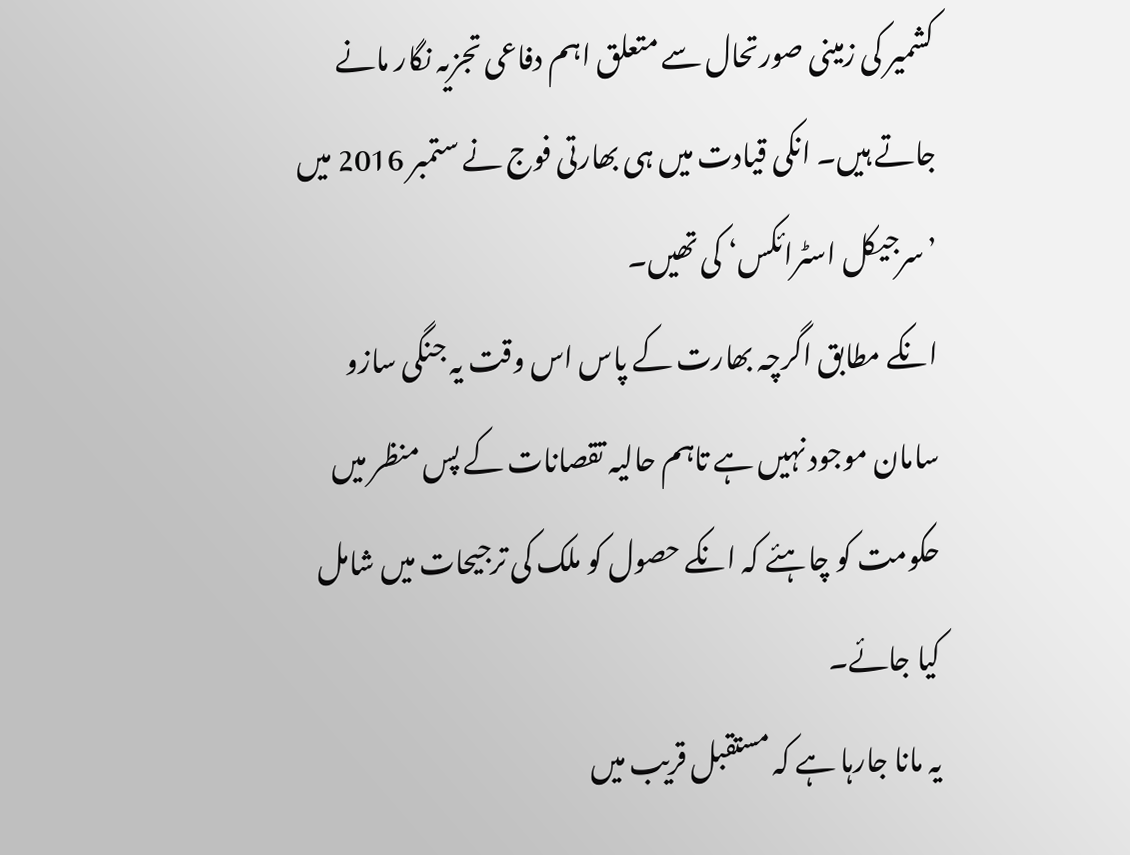کشمیر کی زمینی صورتحال سے متعلق اہم دفاعی تجزیہ نگار مانے جاتے ہیں۔ انکی قیادت میں ہی بھارتی فوج نے ستمبر 2016 میں ’سرجیکل اسٹرائکس‘ کی تھیں۔
انکے مطابق اگرچہ بھارت کے پاس اس وقت یہ جنگی سازو سامان موجود نہیں ہے تاہم حالیہ تقصانات کے پس منظر میں حکومت کو چاہئے کہ انکے حصول کو ملک کی ترجیحات میں شامل کیا جائے۔
یہ مانا جارہا ہے کہ مستقبل قریب میں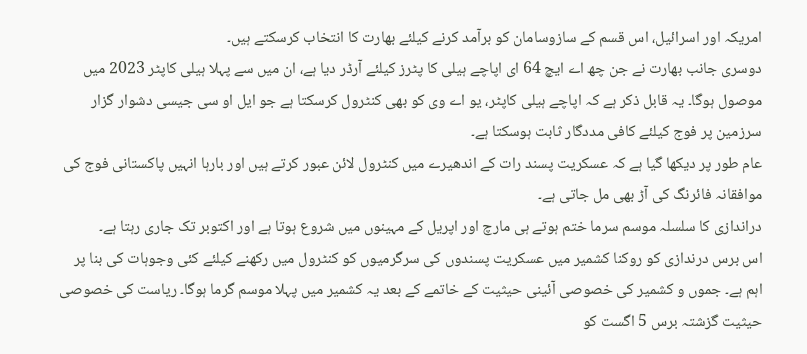امریکہ اور اسرائیل، اس قسم کے سازوسامان کو برآمد کرنے کیلئے بھارت کا انتخاب کرسکتے ہیں۔
دوسری جانب بھارت نے جن چھ اے ایچ 64 ای اپاچے ہیلی کا پٹرز کیلئے آرڈر دیا ہے، ان میں سے پہلا ہیلی کاپٹر 2023 میں موصول ہوگا۔ یہ قابل ذکر ہے کہ اپاچے ہیلی کاپٹر، یو اے وی کو بھی کنٹرول کرسکتا ہے جو ایل او سی جیسی دشوار گزار سرزمین پر فوج کیلئے کافی مددگار ثابت ہوسکتا ہے۔
عام طور پر دیکھا گیا ہے کہ عسکریت پسند رات کے اندھیرے میں کنٹرول لائن عبور کرتے ہیں اور بارہا انہیں پاکستانی فوج کی موافقانہ فائرنگ کی آڑ بھی مل جاتی ہے۔
دراندازی کا سلسلہ موسم سرما ختم ہوتے ہی مارچ اور اپریل کے مہینوں میں شروع ہوتا ہے اور اکتوبر تک جاری رہتا ہے۔
اس برس درندازی کو روکنا کشمیر میں عسکریت پسندوں کی سرگرمیوں کو کنٹرول میں رکھنے کیلئے کئی وجوہات کی بنا پر اہم ہے۔ جموں و کشمیر کی خصوصی آئینی حیثیت کے خاتمے کے بعد یہ کشمیر میں پہلا موسم گرما ہوگا۔ ریاست کی خصوصی حیثیت گزشتہ برس 5 اگست کو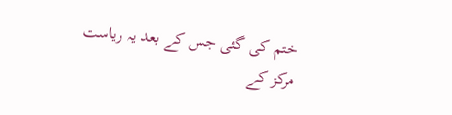ختم کی گئی جس کے بعد یہ ریاست مرکز کے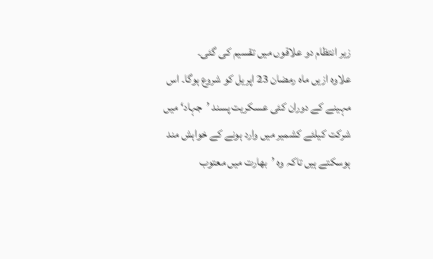زیر انتظام دو علاقوں میں تقسیم کی گئی۔
علاوہ ازیں ماہ رمضان 23 اپریل کو شروع ہوگا۔ اس مہینے کے دوران کئی عسکریت پسند ’جہاد‘ میں شرکت کیلئے کشمیر میں وارد ہونے کے خواہش مند ہوسکتے ہیں تاکہ وہ ’بھارت میں معتوب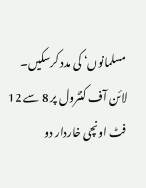مسلمانوں‘ کی مدد کرسکیں۔
لائن آف کنٹرول پر 8 سے 12 فٹ اونچی خاردار دو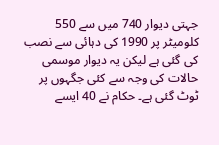جہتی دیوار 740 میں سے 550 کلومیٹر پر 1990 کی دہائی سے نصب کی گئی ہے لیکن یہ دیوار موسمی حالات کی وجہ سے کئی جگہوں پر ٹوٹ گئی ہے۔ حکام نے 40 ایسے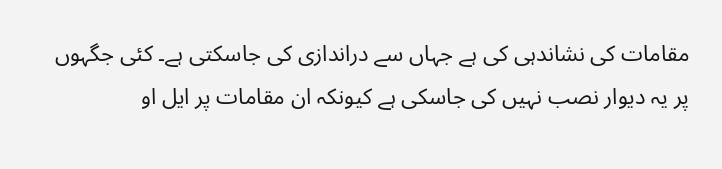مقامات کی نشاندہی کی ہے جہاں سے دراندازی کی جاسکتی ہے۔ کئی جگہوں پر یہ دیوار نصب نہیں کی جاسکی ہے کیونکہ ان مقامات پر ایل او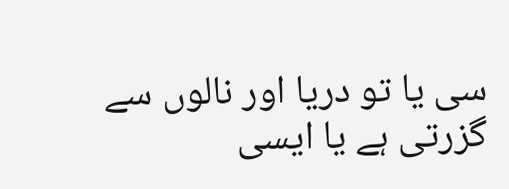سی یا تو دریا اور نالوں سے گزرتی ہے یا ایسی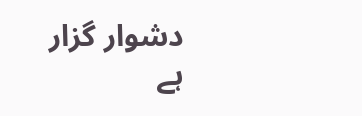دشوار گزار ہے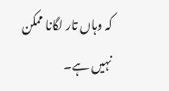کہ وہاں تار لگانا ممکن نہیں ہے۔